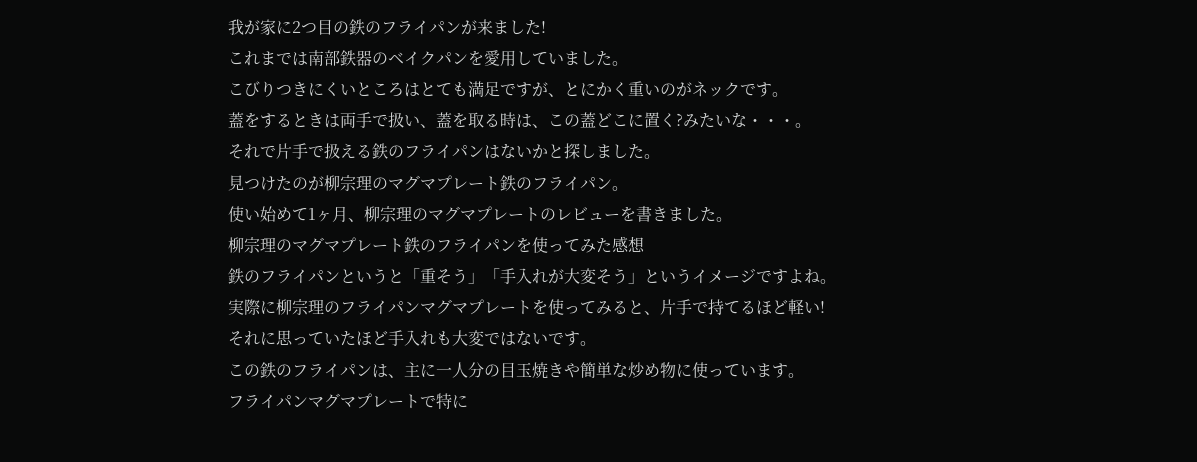我が家に2つ目の鉄のフライパンが来ました!
これまでは南部鉄器のベイクパンを愛用していました。
こびりつきにくいところはとても満足ですが、とにかく重いのがネックです。
蓋をするときは両手で扱い、蓋を取る時は、この蓋どこに置く?みたいな・・・。
それで片手で扱える鉄のフライパンはないかと探しました。
見つけたのが柳宗理のマグマプレート鉄のフライパン。
使い始めて1ヶ月、柳宗理のマグマプレートのレビューを書きました。
柳宗理のマグマプレート鉄のフライパンを使ってみた感想
鉄のフライパンというと「重そう」「手入れが大変そう」というイメージですよね。
実際に柳宗理のフライパンマグマプレートを使ってみると、片手で持てるほど軽い!
それに思っていたほど手入れも大変ではないです。
この鉄のフライパンは、主に一人分の目玉焼きや簡単な炒め物に使っています。
フライパンマグマプレートで特に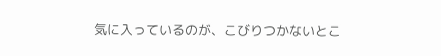気に入っているのが、こびりつかないとこ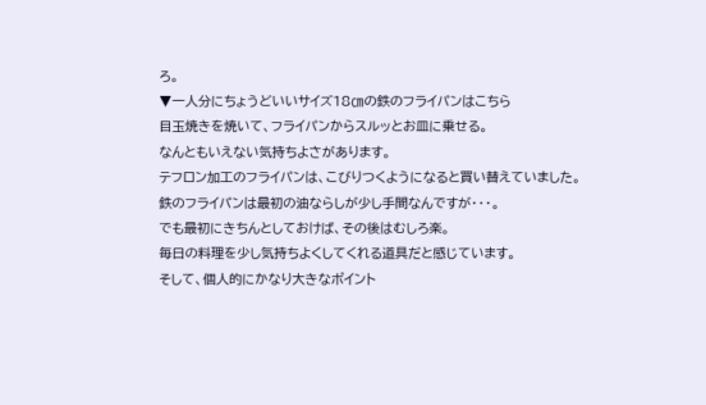ろ。
▼一人分にちょうどいいサイズ18㎝の鉄のフライパンはこちら
目玉焼きを焼いて、フライパンからスルッとお皿に乗せる。
なんともいえない気持ちよさがあります。
テフロン加工のフライパンは、こびりつくようになると買い替えていました。
鉄のフライパンは最初の油ならしが少し手間なんですが・・・。
でも最初にきちんとしておけば、その後はむしろ楽。
毎日の料理を少し気持ちよくしてくれる道具だと感じています。
そして、個人的にかなり大きなポイント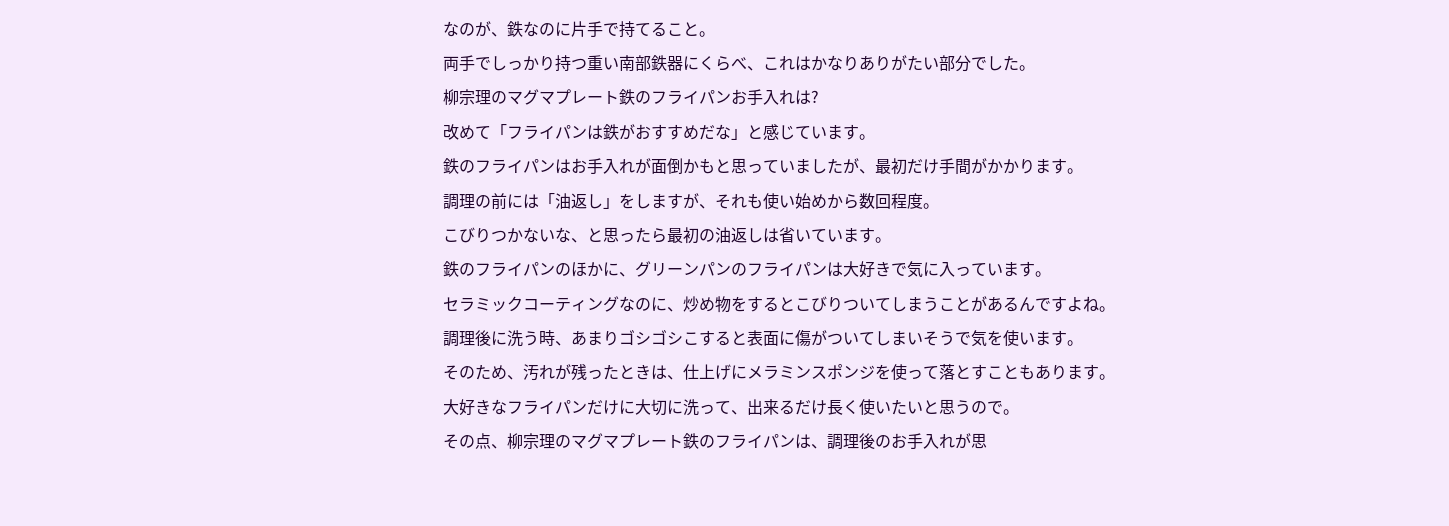なのが、鉄なのに片手で持てること。
両手でしっかり持つ重い南部鉄器にくらべ、これはかなりありがたい部分でした。
柳宗理のマグマプレート鉄のフライパンお手入れは?
改めて「フライパンは鉄がおすすめだな」と感じています。
鉄のフライパンはお手入れが面倒かもと思っていましたが、最初だけ手間がかかります。
調理の前には「油返し」をしますが、それも使い始めから数回程度。
こびりつかないな、と思ったら最初の油返しは省いています。
鉄のフライパンのほかに、グリーンパンのフライパンは大好きで気に入っています。
セラミックコーティングなのに、炒め物をするとこびりついてしまうことがあるんですよね。
調理後に洗う時、あまりゴシゴシこすると表面に傷がついてしまいそうで気を使います。
そのため、汚れが残ったときは、仕上げにメラミンスポンジを使って落とすこともあります。
大好きなフライパンだけに大切に洗って、出来るだけ長く使いたいと思うので。
その点、柳宗理のマグマプレート鉄のフライパンは、調理後のお手入れが思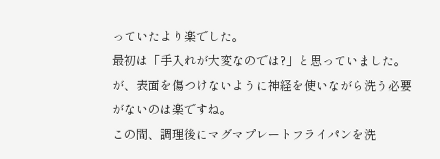っていたより楽でした。
最初は「手入れが大変なのでは?」と思っていました。
が、表面を傷つけないように神経を使いながら洗う必要がないのは楽ですね。
この間、調理後にマグマプレートフライパンを洗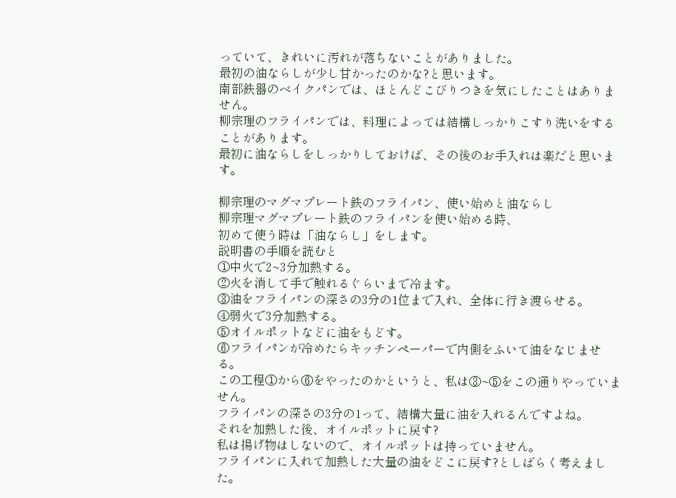っていて、きれいに汚れが落ちないことがありました。
最初の油ならしが少し甘かったのかな?と思います。
南部鉄器のベイクパンでは、ほとんどこびりつきを気にしたことはありません。
柳宗理のフライパンでは、料理によっては結構しっかりこすり洗いをすることがあります。
最初に油ならしをしっかりしておけば、その後のお手入れは楽だと思います。

柳宗理のマグマプレート鉄のフライパン、使い始めと油ならし
柳宗理マグマプレート鉄のフライパンを使い始める時、
初めて使う時は「油ならし」をします。
説明書の手順を読むと
①中火で2~3分加熱する。
②火を消して手で触れるぐらいまで冷ます。
③油をフライパンの深さの3分の1位まで入れ、全体に行き渡らせる。
④弱火で3分加熱する。
⑤オイルポットなどに油をもどす。
⑥フライパンが冷めたらキッチンペーパーで内側をふいて油をなじませる。
この工程①から⑥をやったのかというと、私は③~⑤をこの通りやっていません。
フライパンの深さの3分の1って、結構大量に油を入れるんですよね。
それを加熱した後、オイルポットに戻す?
私は揚げ物はしないので、オイルポットは持っていません。
フライパンに入れて加熱した大量の油をどこに戻す?としばらく考えました。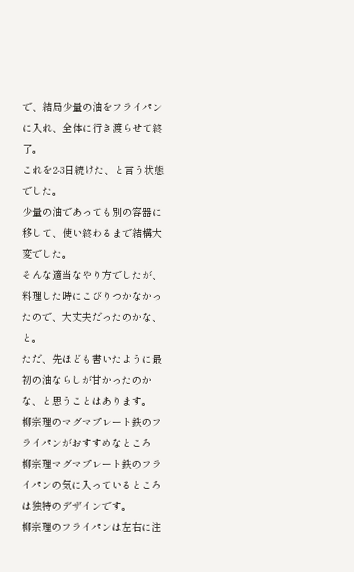で、結局少量の油をフライパンに入れ、全体に行き渡らせて終了。
これを2-3日続けた、と言う状態でした。
少量の油であっても別の容器に移して、使い終わるまで結構大変でした。
そんな適当なやり方でしたが、料理した時にこびりつかなかったので、大丈夫だったのかな、と。
ただ、先ほども書いたように最初の油ならしが甘かったのかな、と思うことはあります。
柳宗理のマグマプレート鉄のフライパンがおすすめなところ
柳宗理マグマプレート鉄のフライパンの気に入っているところは独特のデザインです。
柳宗理のフライパンは左右に注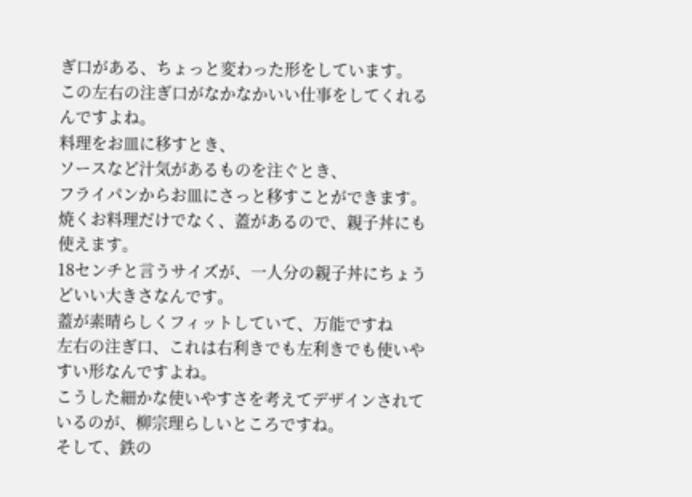ぎ口がある、ちょっと変わった形をしています。
この左右の注ぎ口がなかなかいい仕事をしてくれるんですよね。
料理をお皿に移すとき、
ソースなど汁気があるものを注ぐとき、
フライパンからお皿にさっと移すことができます。
焼くお料理だけでなく、蓋があるので、親子丼にも使えます。
18センチと言うサイズが、一人分の親子丼にちょうどいい大きさなんです。
蓋が素晴らしくフィットしていて、万能ですね
左右の注ぎ口、これは右利きでも左利きでも使いやすい形なんですよね。
こうした細かな使いやすさを考えてデザインされているのが、柳宗理らしいところですね。
そして、鉄の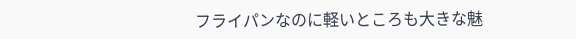フライパンなのに軽いところも大きな魅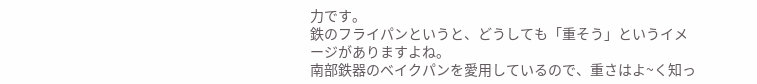力です。
鉄のフライパンというと、どうしても「重そう」というイメージがありますよね。
南部鉄器のベイクパンを愛用しているので、重さはよ~く知っ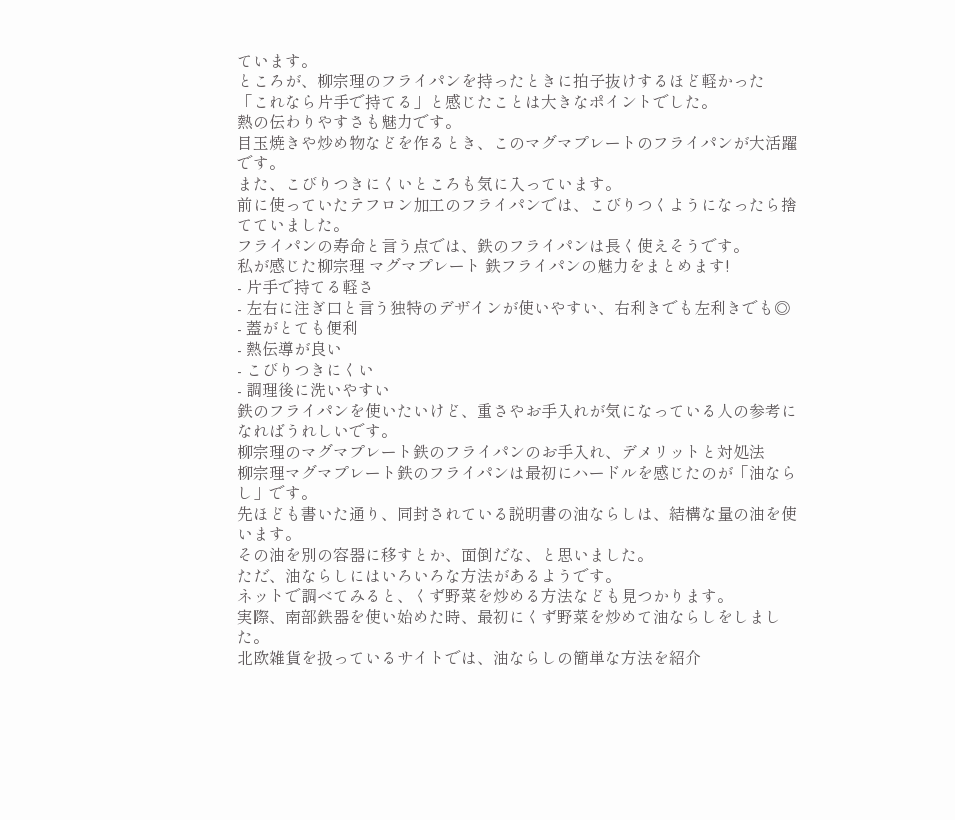ています。
ところが、柳宗理のフライパンを持ったときに拍子抜けするほど軽かった
「これなら片手で持てる」と感じたことは大きなポイントでした。
熱の伝わりやすさも魅力です。
目玉焼きや炒め物などを作るとき、このマグマプレートのフライパンが大活躍です。
また、こびりつきにくいところも気に入っています。
前に使っていたテフロン加工のフライパンでは、こびりつくようになったら捨てていました。
フライパンの寿命と言う点では、鉄のフライパンは長く使えそうです。
私が感じた柳宗理 マグマプレート 鉄フライパンの魅力をまとめます!
- 片手で持てる軽さ
- 左右に注ぎ口と言う独特のデザインが使いやすい、右利きでも左利きでも◎
- 蓋がとても便利
- 熱伝導が良い
- こびりつきにくい
- 調理後に洗いやすい
鉄のフライパンを使いたいけど、重さやお手入れが気になっている人の参考になればうれしいです。
柳宗理のマグマプレート鉄のフライパンのお手入れ、デメリットと対処法
柳宗理マグマプレート鉄のフライパンは最初にハードルを感じたのが「油ならし」です。
先ほども書いた通り、同封されている説明書の油ならしは、結構な量の油を使います。
その油を別の容器に移すとか、面倒だな、と思いました。
ただ、油ならしにはいろいろな方法があるようです。
ネットで調べてみると、くず野菜を炒める方法なども見つかります。
実際、南部鉄器を使い始めた時、最初にくず野菜を炒めて油ならしをしました。
北欧雑貨を扱っているサイトでは、油ならしの簡単な方法を紹介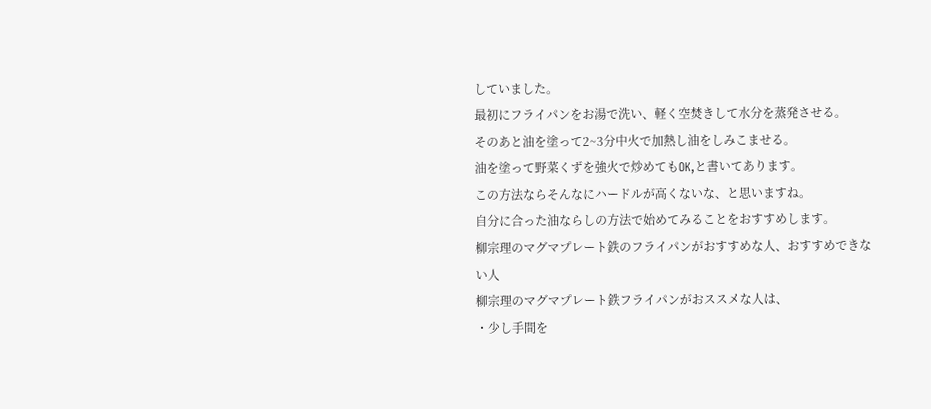していました。
最初にフライパンをお湯で洗い、軽く空焚きして水分を蒸発させる。
そのあと油を塗って2~3分中火で加熱し油をしみこませる。
油を塗って野菜くずを強火で炒めてもOK,と書いてあります。
この方法ならそんなにハードルが高くないな、と思いますね。
自分に合った油ならしの方法で始めてみることをおすすめします。
柳宗理のマグマプレート鉄のフライパンがおすすめな人、おすすめできない人
柳宗理のマグマプレート鉄フライパンがおススメな人は、
・少し手間を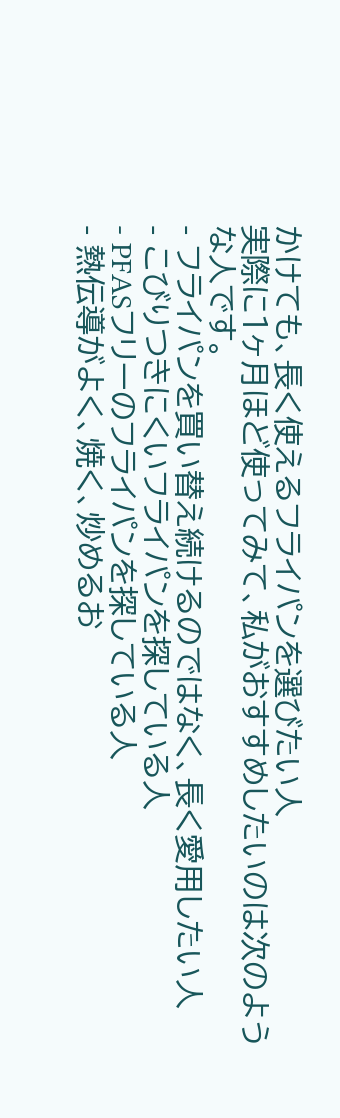かけても、長く使えるフライパンを選びたい人
実際に1ヶ月ほど使ってみて、私がおすすめしたいのは次のような人です。
- フライパンを買い替え続けるのではなく、長く愛用したい人
- こびりつきにくいフライパンを探している人
- PFASフリーのフライパンを探している人
- 熱伝導がよく、焼く、炒めるお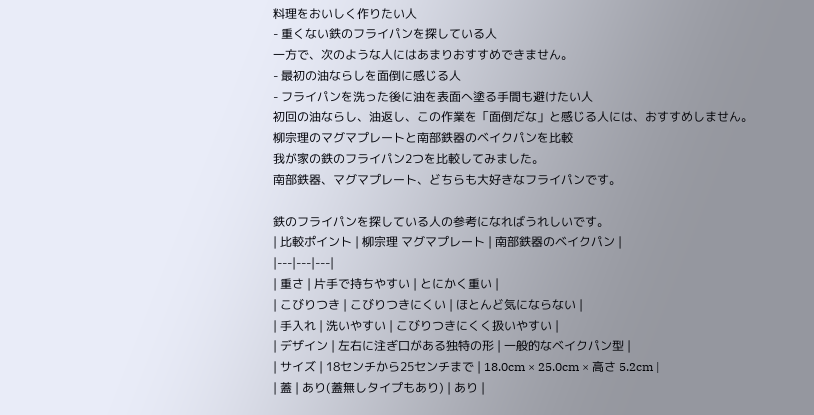料理をおいしく作りたい人
- 重くない鉄のフライパンを探している人
一方で、次のような人にはあまりおすすめできません。
- 最初の油ならしを面倒に感じる人
- フライパンを洗った後に油を表面へ塗る手間も避けたい人
初回の油ならし、油返し、この作業を「面倒だな」と感じる人には、おすすめしません。
柳宗理のマグマプレートと南部鉄器のベイクパンを比較
我が家の鉄のフライパン2つを比較してみました。
南部鉄器、マグマプレート、どちらも大好きなフライパンです。

鉄のフライパンを探している人の参考になればうれしいです。
| 比較ポイント | 柳宗理 マグマプレート | 南部鉄器のベイクパン |
|---|---|---|
| 重さ | 片手で持ちやすい | とにかく重い |
| こびりつき | こびりつきにくい | ほとんど気にならない |
| 手入れ | 洗いやすい | こびりつきにくく扱いやすい |
| デザイン | 左右に注ぎ口がある独特の形 | 一般的なベイクパン型 |
| サイズ | 18センチから25センチまで | 18.0cm × 25.0cm × 高さ 5.2cm |
| 蓋 | あり(蓋無しタイプもあり) | あり |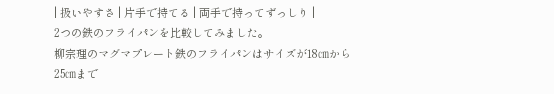| 扱いやすさ | 片手で持てる | 両手で持ってずっしり |
2つの鉄のフライパンを比較してみました。
柳宗理のマグマプレート鉄のフライパンはサイズが18㎝から25㎝まで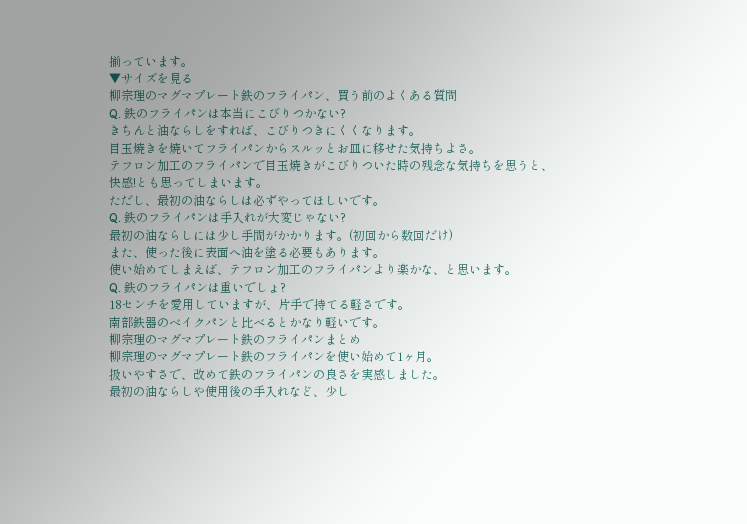揃っています。
▼サイズを見る
柳宗理のマグマプレート鉄のフライパン、買う前のよくある質問
Q. 鉄のフライパンは本当にこびりつかない?
きちんと油ならしをすれば、こびりつきにくくなります。
目玉焼きを焼いてフライパンからスルッとお皿に移せた気持ちよさ。
テフロン加工のフライパンで目玉焼きがこびりついた時の残念な気持ちを思うと、
快感!とも思ってしまいます。
ただし、最初の油ならしは必ずやってほしいです。
Q. 鉄のフライパンは手入れが大変じゃない?
最初の油ならしには少し手間がかかります。(初回から数回だけ)
また、使った後に表面へ油を塗る必要もあります。
使い始めてしまえば、テフロン加工のフライパンより楽かな、と思います。
Q. 鉄のフライパンは重いでしょ?
18センチを愛用していますが、片手で持てる軽さです。
南部鉄器のベイクパンと比べるとかなり軽いです。
柳宗理のマグマプレート鉄のフライパンまとめ
柳宗理のマグマプレート鉄のフライパンを使い始めて1ヶ月。
扱いやすさで、改めて鉄のフライパンの良さを実感しました。
最初の油ならしや使用後の手入れなど、少し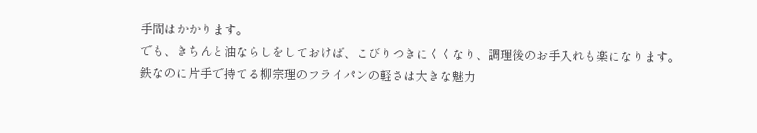手間はかかります。
でも、きちんと油ならしをしておけば、こびりつきにくくなり、調理後のお手入れも楽になります。
鉄なのに片手で持てる柳宗理のフライパンの軽さは大きな魅力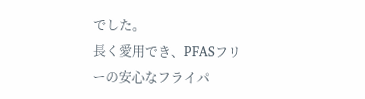でした。
長く愛用でき、PFASフリーの安心なフライパ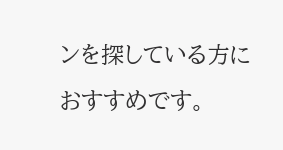ンを探している方におすすめです。